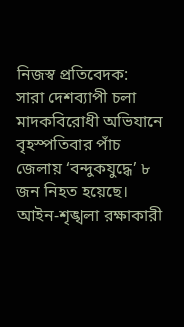নিজস্ব প্রতিবেদক:
সারা দেশব্যাপী চলা মাদকবিরোধী অভিযানে বৃহস্পতিবার পাঁচ জেলায় ‘বন্দুকযুদ্ধে’ ৮ জন নিহত হয়েছে। আইন-শৃঙ্খলা রক্ষাকারী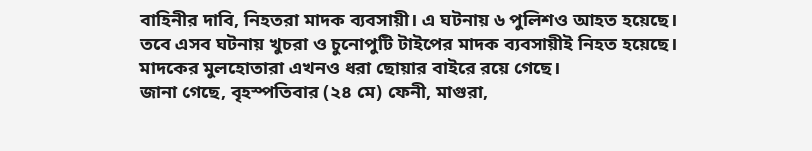বাহিনীর দাবি, নিহতরা মাদক ব্যবসায়ী। এ ঘটনায় ৬ পুলিশও আহত হয়েছে। তবে এসব ঘটনায় খুচরা ও চুনোপুটি টাইপের মাদক ব্যবসায়ীই নিহত হয়েছে। মাদকের মুলহোতারা এখনও ধরা ছোয়ার বাইরে রয়ে গেছে।
জানা গেছে, বৃহস্পতিবার (২৪ মে) ফেনী, মাগুরা,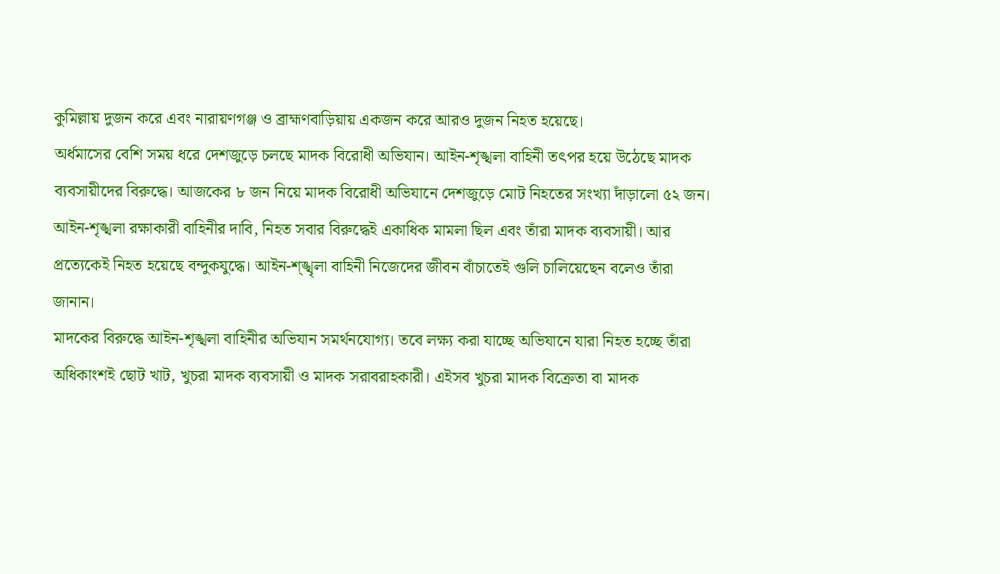কুমিল্লায় দুজন করে এবং নারায়ণগঞ্জ ও ব্রাহ্মণবাড়িয়ায় একজন করে আরও দুজন নিহত হয়েছে।
অর্ধমাসের বেশি সময় ধরে দেশজুড়ে চলছে মাদক বিরোধী অভিযান। আইন-শৃঙ্খলা বাহিনী তৎপর হয়ে উঠেছে মাদক ব্যবসায়ীদের বিরুদ্ধে। আজকের ৮ জন নিয়ে মাদক বিরোধী অভিযানে দেশজুড়ে মোট নিহতের সংখ্যা দাঁড়ালো ৫২ জন।
আইন-শৃঙ্খলা রক্ষাকারী বাহিনীর দাবি, নিহত সবার বিরুদ্ধেই একাধিক মামলা ছিল এবং তাঁরা মাদক ব্যবসায়ী। আর প্রত্যেকেই নিহত হয়েছে বন্দুকযুদ্ধে। আইন-শ্ঙ্খৃলা বাহিনী নিজেদের জীবন বাঁচাতেই গুলি চালিয়েছেন বলেও তাঁরা জানান।
মাদকের বিরুদ্ধে আইন-শৃঙ্খলা বাহিনীর অভিযান সমর্থনযোগ্য। তবে লক্ষ্য করা যাচ্ছে অভিযানে যারা নিহত হচ্ছে তাঁরা অধিকাংশই ছোট খাট, খুচরা মাদক ব্যবসায়ী ও মাদক সরাবরাহকারী। এইসব খুচরা মাদক বিক্রেতা বা মাদক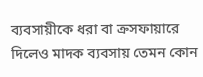ব্যবসায়ীকে ধরা বা ক্রসফায়ারে দিলেও মাদক ব্যবসায় তেমন কোন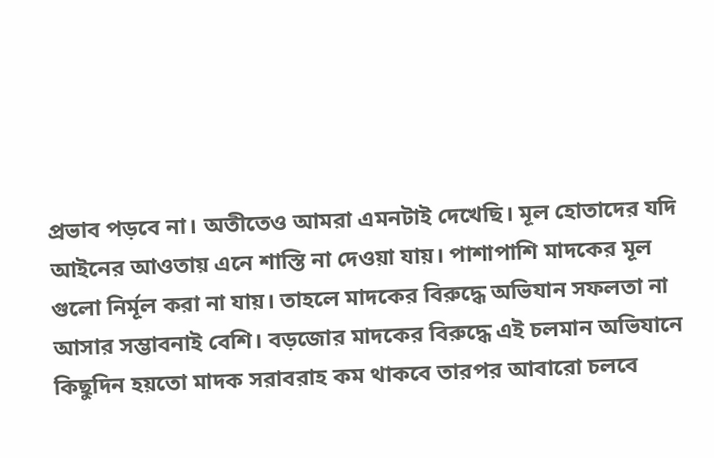প্রভাব পড়বে না। অতীতেও আমরা এমনটাই দেখেছি। মূল হোতাদের যদি আইনের আওতায় এনে শাস্তি না দেওয়া যায়। পাশাপাশি মাদকের মূল গুলো নির্মূল করা না যায়। তাহলে মাদকের বিরুদ্ধে অভিযান সফলতা না আসার সম্ভাবনাই বেশি। বড়জোর মাদকের বিরুদ্ধে এই চলমান অভিযানে কিছুদিন হয়তো মাদক সরাবরাহ কম থাকবে তারপর আবারো চলবে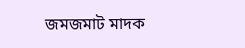জমজমাট মাদক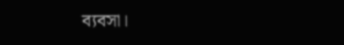ব্যবসা।